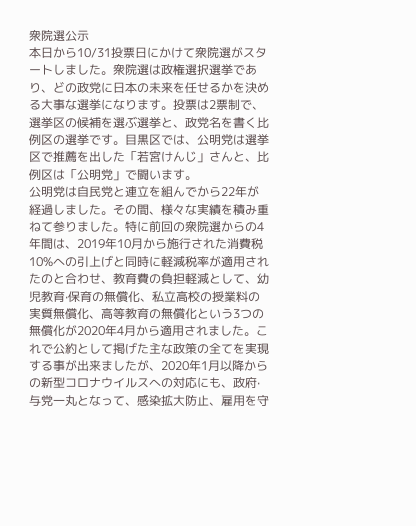衆院選公示
本日から10/31投票日にかけて衆院選がスタートしました。衆院選は政権選択選挙であり、どの政党に日本の未来を任せるかを決める大事な選挙になります。投票は2票制で、選挙区の候補を選ぶ選挙と、政党名を書く比例区の選挙です。目黒区では、公明党は選挙区で推薦を出した「若宮けんじ」さんと、比例区は「公明党」で闘います。
公明党は自民党と連立を組んでから22年が経過しました。その間、様々な実績を積み重ねて参りました。特に前回の衆院選からの4年間は、2019年10月から施行された消費税10%への引上げと同時に軽減税率が適用されたのと合わせ、教育費の負担軽減として、幼児教育·保育の無償化、私立高校の授業料の実質無償化、高等教育の無償化という3つの無償化が2020年4月から適用されました。これで公約として掲げた主な政策の全てを実現する事が出来ましたが、2020年1月以降からの新型コロナウイルスへの対応にも、政府·与党一丸となって、感染拡大防止、雇用を守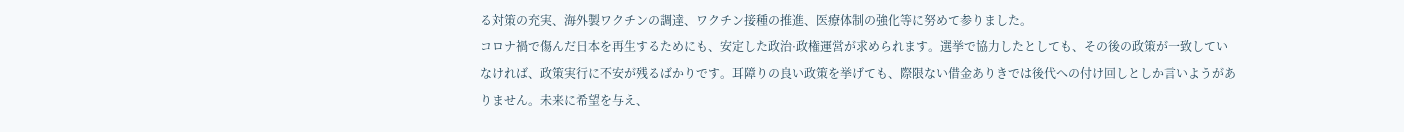る対策の充実、海外製ワクチンの調達、ワクチン接種の推進、医療体制の強化等に努めて参りました。
コロナ禍で傷んだ日本を再生するためにも、安定した政治·政権運営が求められます。選挙で協力したとしても、その後の政策が一致していなければ、政策実行に不安が残るばかりです。耳障りの良い政策を挙げても、際限ない借金ありきでは後代への付け回しとしか言いようがありません。未来に希望を与え、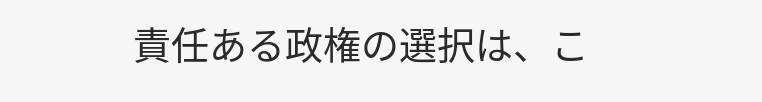責任ある政権の選択は、こ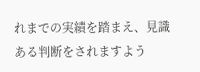れまでの実績を踏まえ、見識ある判断をされますよう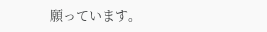願っています。